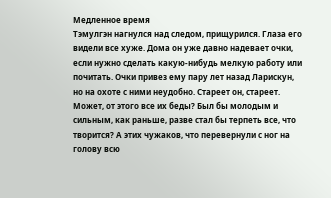Медленное время
Тэмулгэн нагнулся над следом, прищурился. Глаза его видели все хуже. Дома он уже давно надевает очки, если нужно сделать какую-нибудь мелкую работу или почитать. Очки привез ему пару лет назад Ларискун, но на охоте с ними неудобно. Стареет он, стареет. Может, от этого все их беды? Был бы молодым и сильным, как раньше, разве стал бы терпеть все, что творится? А этих чужаков, что перевернули с ног на голову всю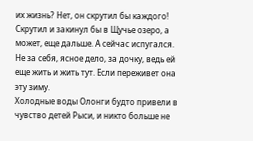их жизнь? Нет, он скрутил бы каждого! Скрутил и закинул бы в Щучье озеро, а может, еще дальше. А сейчас испугался. Не за себя, ясное дело, за дочку, ведь ей еще жить и жить тут. Если переживет она эту зиму.
Холодные воды Олонги будто привели в чувство детей Рыси, и никто больше не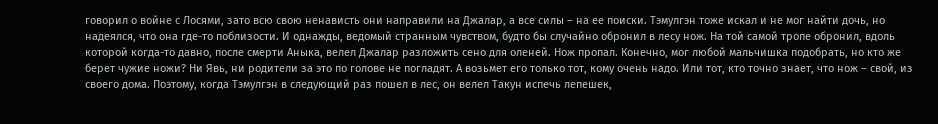говорил о войне с Лосями, зато всю свою ненависть они направили на Джалар, а все силы – на ее поиски. Тэмулгэн тоже искал и не мог найти дочь, но надеялся, что она где-то поблизости. И однажды, ведомый странным чувством, будто бы случайно обронил в лесу нож. На той самой тропе обронил, вдоль которой когда-то давно, после смерти Аныка, велел Джалар разложить сено для оленей. Нож пропал. Конечно, мог любой мальчишка подобрать, но кто же берет чужие ножи? Ни Явь, ни родители за это по голове не погладят. А возьмет его только тот, кому очень надо. Или тот, кто точно знает, что нож – свой, из своего дома. Поэтому, когда Тэмулгэн в следующий раз пошел в лес, он велел Такун испечь лепешек,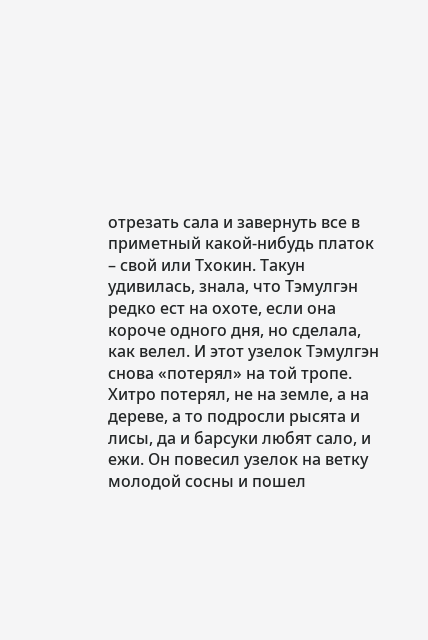отрезать сала и завернуть все в приметный какой-нибудь платок – свой или Тхокин. Такун удивилась, знала, что Тэмулгэн редко ест на охоте, если она короче одного дня, но сделала, как велел. И этот узелок Тэмулгэн снова «потерял» на той тропе. Хитро потерял, не на земле, а на дереве, а то подросли рысята и лисы, да и барсуки любят сало, и ежи. Он повесил узелок на ветку молодой сосны и пошел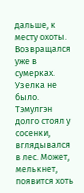дальше, к месту охоты.
Возвращался уже в сумерках. Узелка не было. Тэмулгэн долго стоял у сосенки, вглядывался в лес. Может, мелькнет, появится хоть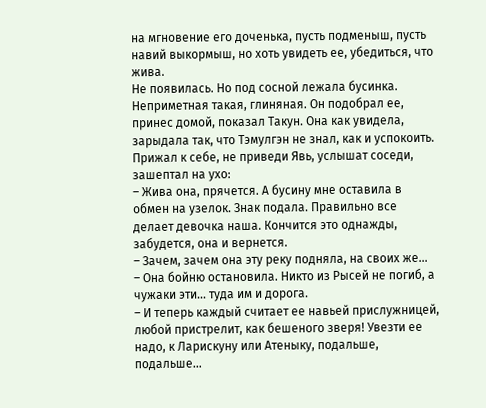на мгновение его доченька, пусть подменыш, пусть навий выкормыш, но хоть увидеть ее, убедиться, что жива.
Не появилась. Но под сосной лежала бусинка. Неприметная такая, глиняная. Он подобрал ее, принес домой, показал Такун. Она как увидела, зарыдала так, что Тэмулгэн не знал, как и успокоить. Прижал к себе, не приведи Явь, услышат соседи, зашептал на ухо:
– Жива она, прячется. А бусину мне оставила в обмен на узелок. Знак подала. Правильно все делает девочка наша. Кончится это однажды, забудется, она и вернется.
– Зачем, зачем она эту реку подняла, на своих же…
– Она бойню остановила. Никто из Рысей не погиб, а чужаки эти… туда им и дорога.
– И теперь каждый считает ее навьей прислужницей, любой пристрелит, как бешеного зверя! Увезти ее надо, к Ларискуну или Атеныку, подальше, подальше…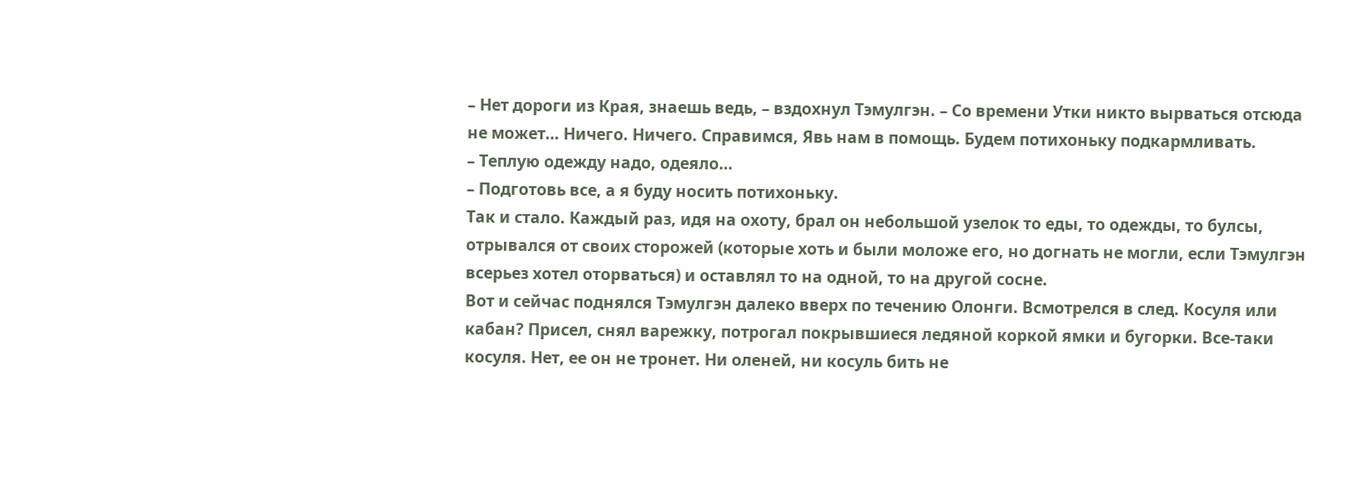– Нет дороги из Края, знаешь ведь, – вздохнул Тэмулгэн. – Со времени Утки никто вырваться отсюда не может… Ничего. Ничего. Справимся, Явь нам в помощь. Будем потихоньку подкармливать.
– Теплую одежду надо, одеяло…
– Подготовь все, а я буду носить потихоньку.
Так и стало. Каждый раз, идя на охоту, брал он небольшой узелок то еды, то одежды, то булсы, отрывался от своих сторожей (которые хоть и были моложе его, но догнать не могли, если Тэмулгэн всерьез хотел оторваться) и оставлял то на одной, то на другой сосне.
Вот и сейчас поднялся Тэмулгэн далеко вверх по течению Олонги. Всмотрелся в след. Косуля или кабан? Присел, снял варежку, потрогал покрывшиеся ледяной коркой ямки и бугорки. Все-таки косуля. Нет, ее он не тронет. Ни оленей, ни косуль бить не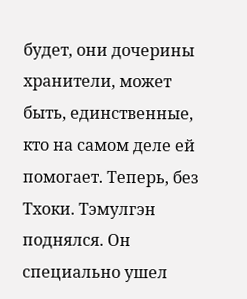будет, они дочерины хранители, может быть, единственные, кто на самом деле ей помогает. Теперь, без Тхоки. Тэмулгэн поднялся. Он специально ушел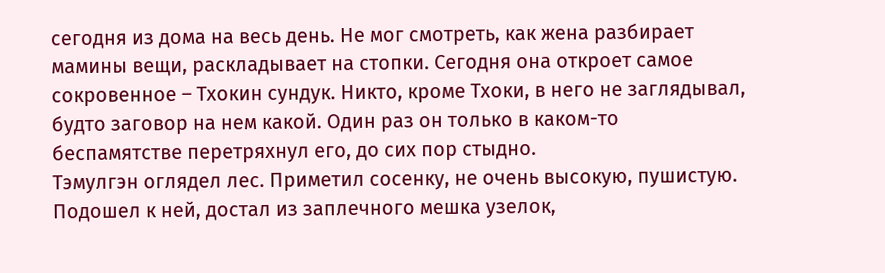сегодня из дома на весь день. Не мог смотреть, как жена разбирает мамины вещи, раскладывает на стопки. Сегодня она откроет самое сокровенное – Тхокин сундук. Никто, кроме Тхоки, в него не заглядывал, будто заговор на нем какой. Один раз он только в каком-то беспамятстве перетряхнул его, до сих пор стыдно.
Тэмулгэн оглядел лес. Приметил сосенку, не очень высокую, пушистую. Подошел к ней, достал из заплечного мешка узелок,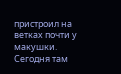пристроил на ветках почти у макушки. Сегодня там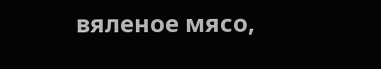вяленое мясо,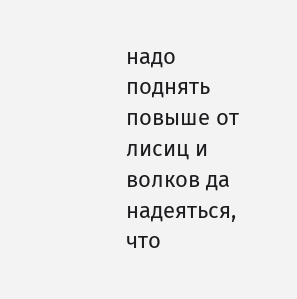надо поднять повыше от лисиц и волков да надеяться, что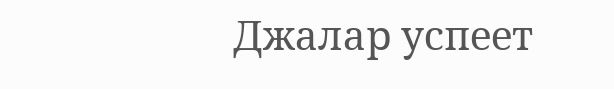Джалар успеет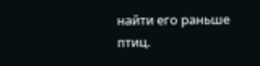найти его раньше птиц.